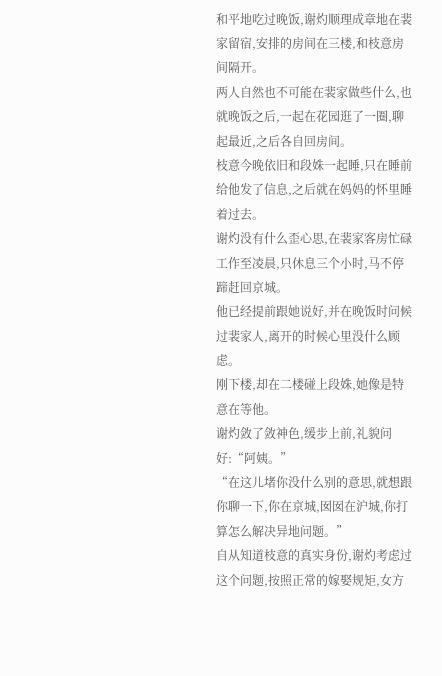和平地吃过晚饭,谢灼顺理成章地在裴家留宿,安排的房间在三楼,和枝意房间隔开。
两人自然也不可能在裴家做些什么,也就晚饭之后,一起在花园逛了一圈,聊起最近,之后各自回房间。
枝意今晚依旧和段姝一起睡,只在睡前给他发了信息,之后就在妈妈的怀里睡着过去。
谢灼没有什么歪心思,在裴家客房忙碌工作至凌晨,只休息三个小时,马不停蹄赶回京城。
他已经提前跟她说好,并在晚饭时问候过裴家人,离开的时候心里没什么顾虑。
刚下楼,却在二楼碰上段姝,她像是特意在等他。
谢灼敛了敛神色,缓步上前,礼貌问好:“阿姨。”
“在这儿堵你没什么别的意思,就想跟你聊一下,你在京城,囡囡在沪城,你打算怎么解决异地问题。”
自从知道枝意的真实身份,谢灼考虑过这个问题,按照正常的嫁娶规矩,女方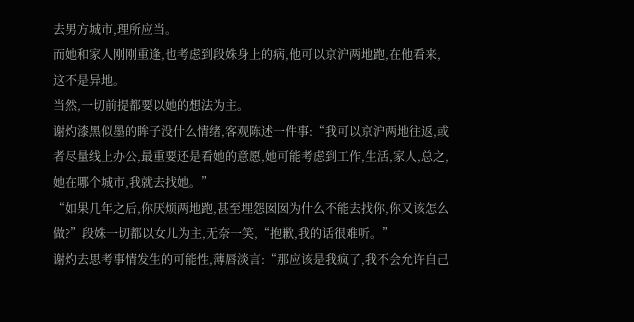去男方城市,理所应当。
而她和家人刚刚重逢,也考虑到段姝身上的病,他可以京沪两地跑,在他看来,这不是异地。
当然,一切前提都要以她的想法为主。
谢灼漆黑似墨的眸子没什么情绪,客观陈述一件事:“我可以京沪两地往返,或者尽量线上办公,最重要还是看她的意愿,她可能考虑到工作,生活,家人,总之,她在哪个城市,我就去找她。”
“如果几年之后,你厌烦两地跑,甚至埋怨囡囡为什么不能去找你,你又该怎么做?”段姝一切都以女儿为主,无奈一笑,“抱歉,我的话很难听。”
谢灼去思考事情发生的可能性,薄唇淡言:“那应该是我疯了,我不会允许自己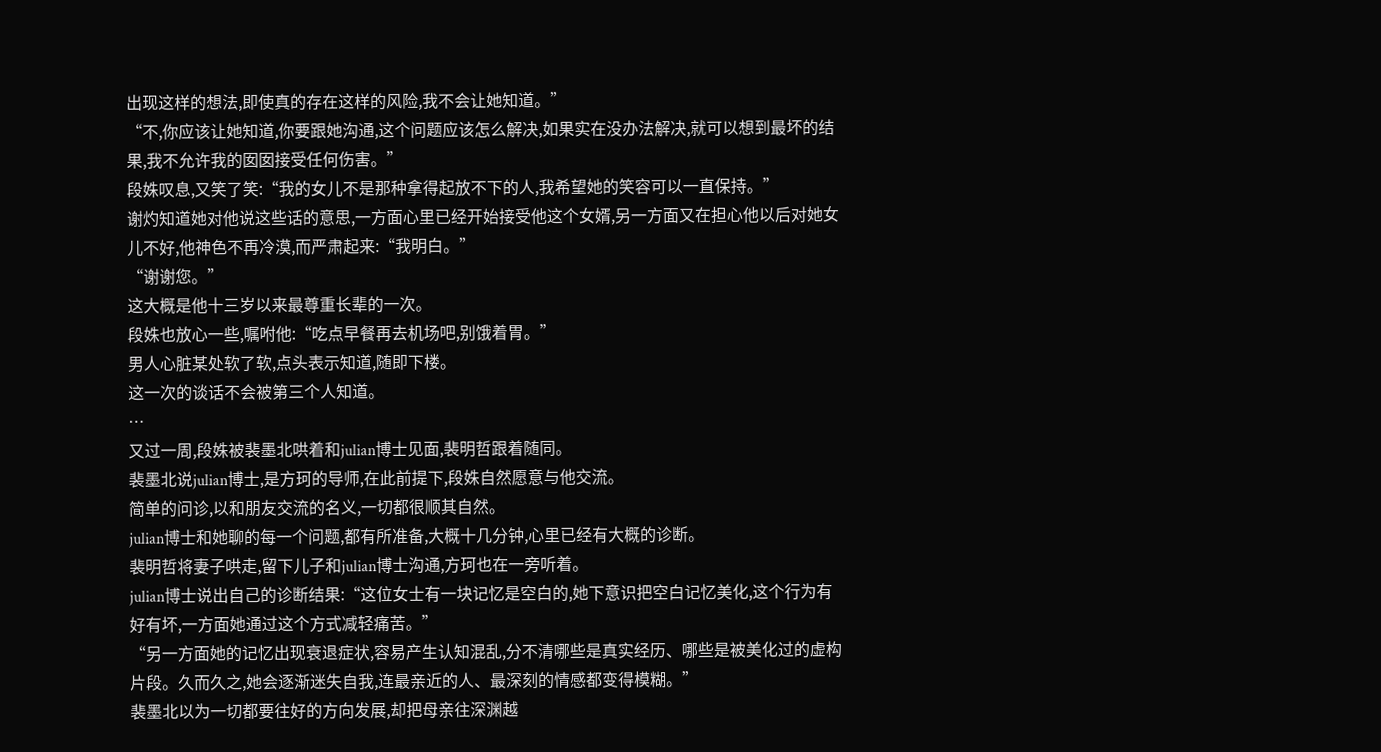出现这样的想法,即使真的存在这样的风险,我不会让她知道。”
“不,你应该让她知道,你要跟她沟通,这个问题应该怎么解决,如果实在没办法解决,就可以想到最坏的结果,我不允许我的囡囡接受任何伤害。”
段姝叹息,又笑了笑:“我的女儿不是那种拿得起放不下的人,我希望她的笑容可以一直保持。”
谢灼知道她对他说这些话的意思,一方面心里已经开始接受他这个女婿,另一方面又在担心他以后对她女儿不好,他神色不再冷漠,而严肃起来:“我明白。”
“谢谢您。”
这大概是他十三岁以来最尊重长辈的一次。
段姝也放心一些,嘱咐他:“吃点早餐再去机场吧,别饿着胃。”
男人心脏某处软了软,点头表示知道,随即下楼。
这一次的谈话不会被第三个人知道。
…
又过一周,段姝被裴墨北哄着和julian博士见面,裴明哲跟着随同。
裴墨北说julian博士,是方珂的导师,在此前提下,段姝自然愿意与他交流。
简单的问诊,以和朋友交流的名义,一切都很顺其自然。
julian博士和她聊的每一个问题,都有所准备,大概十几分钟,心里已经有大概的诊断。
裴明哲将妻子哄走,留下儿子和julian博士沟通,方珂也在一旁听着。
julian博士说出自己的诊断结果:“这位女士有一块记忆是空白的,她下意识把空白记忆美化,这个行为有好有坏,一方面她通过这个方式减轻痛苦。”
“另一方面她的记忆出现衰退症状,容易产生认知混乱,分不清哪些是真实经历、哪些是被美化过的虚构片段。久而久之,她会逐渐迷失自我,连最亲近的人、最深刻的情感都变得模糊。”
裴墨北以为一切都要往好的方向发展,却把母亲往深渊越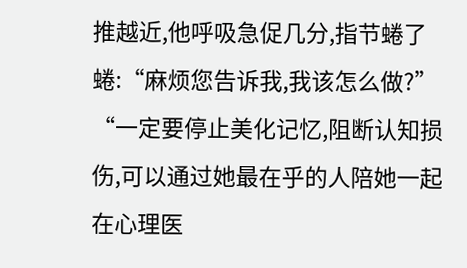推越近,他呼吸急促几分,指节蜷了蜷:“麻烦您告诉我,我该怎么做?”
“一定要停止美化记忆,阻断认知损伤,可以通过她最在乎的人陪她一起在心理医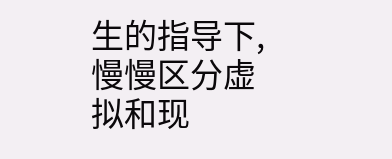生的指导下,慢慢区分虚拟和现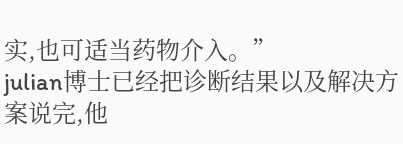实,也可适当药物介入。”
julian博士已经把诊断结果以及解决方案说完,他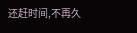还赶时间,不再久